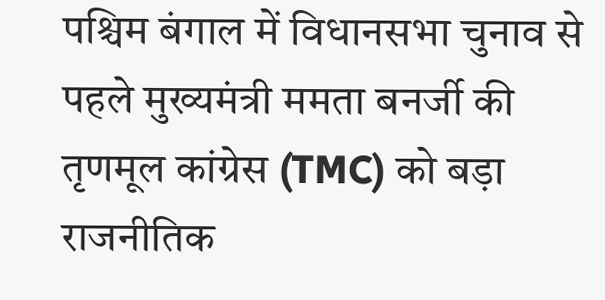पश्चिम बंगाल में विधानसभा चुनाव से पहले मुख्यमंत्री ममता बनर्जी की तृणमूल कांग्रेस (TMC) को बड़ा राजनीतिक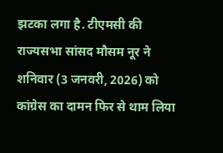झटका लगा है. टीएमसी की राज्यसभा सांसद मौसम नूर ने शनिवार (3 जनवरी, 2026) को कांग्रेस का दामन फिर से थाम लिया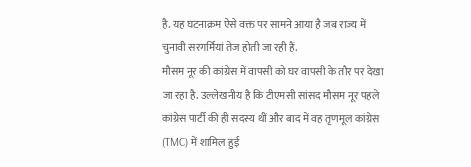है. यह घटनाक्रम ऐसे वक्त पर सामने आया है जब राज्य में चुनावी सरगर्मियां तेज होती जा रही हैं.
मौसम नूर की कांग्रेस में वापसी को घर वापसी के तौर पर देखा जा रहा है. उल्लेखनीय है कि टीएमसी सांसद मौसम नूर पहले कांग्रेस पार्टी की ही सदस्य थीं और बाद में वह तृणमूल कांग्रेस (TMC) में शामिल हुई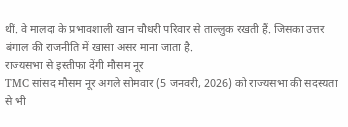थीं. वे मालदा के प्रभावशाली खान चौधरी परिवार से ताल्लुक रखती हैं. जिसका उत्तर बंगाल की राजनीति में खासा असर माना जाता है.
राज्यसभा से इस्तीफा देंगी मौसम नूर
TMC सांसद मौसम नूर अगले सोमवार (5 जनवरी, 2026) को राज्यसभा की सदस्यता से भी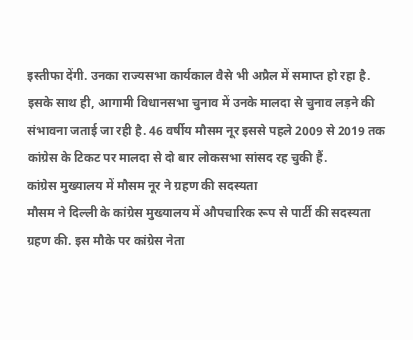इस्तीफा देंगी. उनका राज्यसभा कार्यकाल वैसे भी अप्रैल में समाप्त हो रहा है. इसके साथ ही, आगामी विधानसभा चुनाव में उनके मालदा से चुनाव लड़ने की संभावना जताई जा रही है. 46 वर्षीय मौसम नूर इससे पहले 2009 से 2019 तक कांग्रेस के टिकट पर मालदा से दो बार लोकसभा सांसद रह चुकी हैं.
कांग्रेस मुख्यालय में मौसम नूर ने ग्रहण की सदस्यता
मौसम ने दिल्ली के कांग्रेस मुख्यालय में औपचारिक रूप से पार्टी की सदस्यता ग्रहण की. इस मौके पर कांग्रेस नेता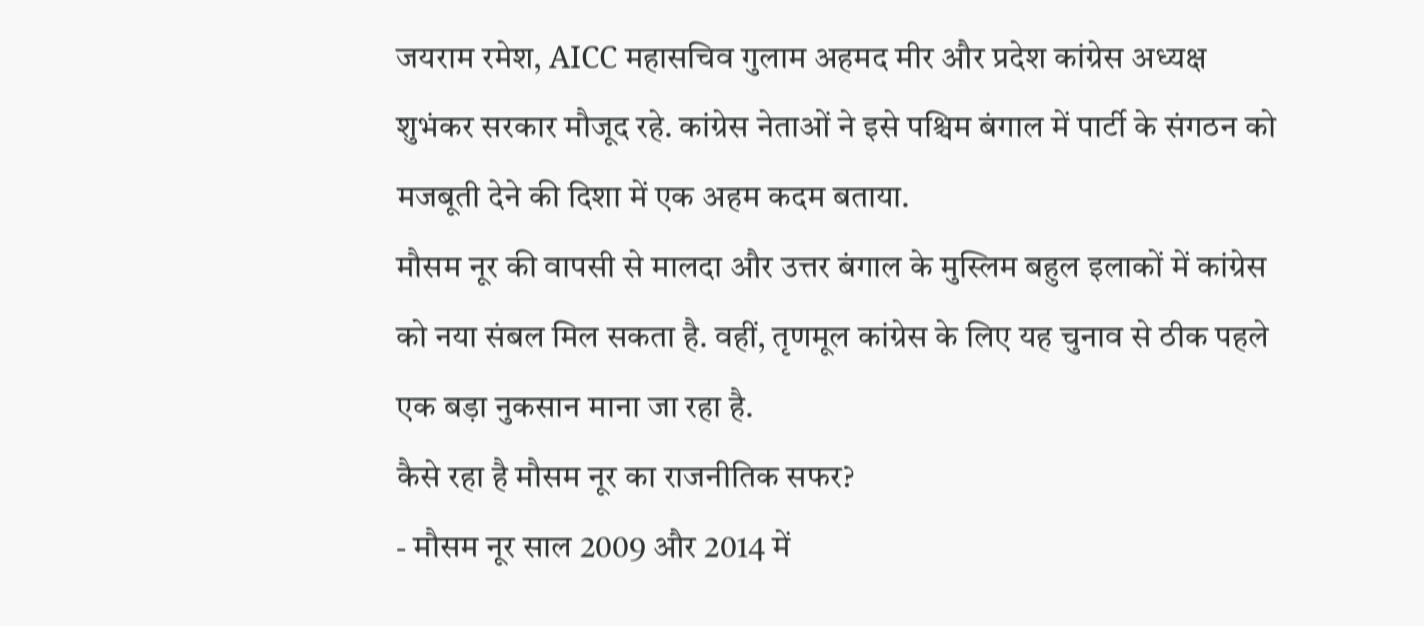जयराम रमेश, AICC महासचिव गुलाम अहमद मीर और प्रदेश कांग्रेस अध्यक्ष शुभंकर सरकार मौजूद रहे. कांग्रेस नेताओं ने इसे पश्चिम बंगाल में पार्टी के संगठन को मजबूती देने की दिशा में एक अहम कदम बताया.
मौसम नूर की वापसी से मालदा और उत्तर बंगाल के मुस्लिम बहुल इलाकों में कांग्रेस को नया संबल मिल सकता है. वहीं, तृणमूल कांग्रेस के लिए यह चुनाव से ठीक पहले एक बड़ा नुकसान माना जा रहा है.
कैसे रहा है मौसम नूर का राजनीतिक सफर?
- मौसम नूर साल 2009 और 2014 में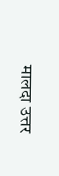मालदा उत्तर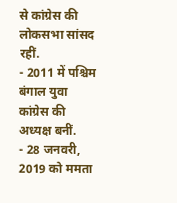से कांग्रेस की लोकसभा सांसद रहीं.
- 2011 में पश्चिम बंगाल युवा कांग्रेस की अध्यक्ष बनीं.
- 28 जनवरी, 2019 को ममता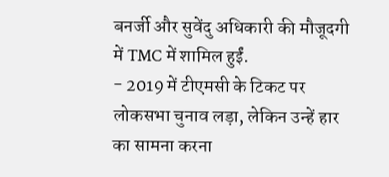बनर्जी और सुवेंदु अधिकारी की मौजूदगी में TMC में शामिल हुईं.
- 2019 में टीएमसी के टिकट पर लोकसभा चुनाव लड़ा, लेकिन उन्हें हार का सामना करना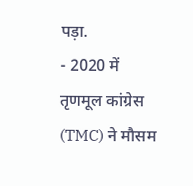पड़ा.
- 2020 में तृणमूल कांग्रेस (TMC) ने मौसम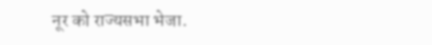नूर को राज्यसभा भेजा.